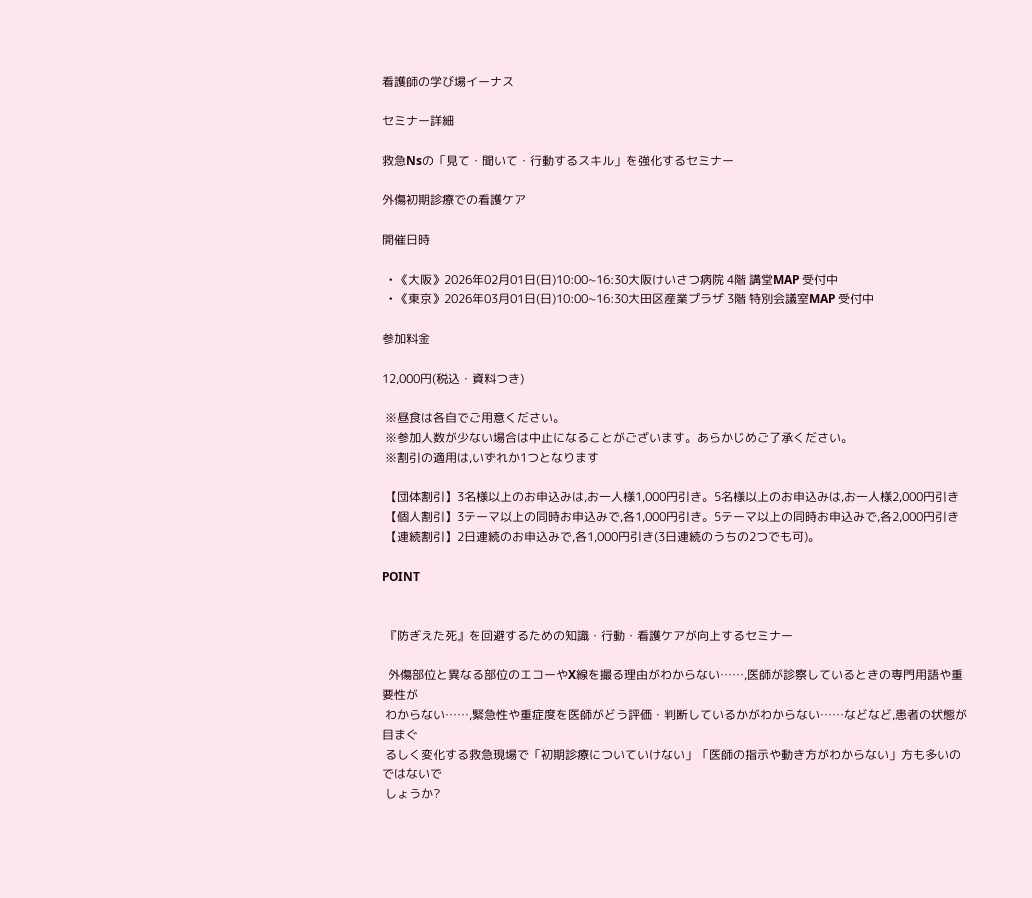看護師の学び場イーナス

セミナー詳細

救急Nsの「見て・聞いて・行動するスキル」を強化するセミナー

外傷初期診療での看護ケア

開催日時

  • 《大阪》2026年02月01日(日)10:00~16:30大阪けいさつ病院 4階 講堂MAP 受付中
  • 《東京》2026年03月01日(日)10:00~16:30大田区産業プラザ 3階 特別会議室MAP 受付中

参加料金

12,000円(税込・資料つき)

 ※昼食は各自でご用意ください。
 ※参加人数が少ない場合は中止になることがございます。あらかじめご了承ください。
 ※割引の適用は,いずれか1つとなります

 【団体割引】3名様以上のお申込みは,お一人様1,000円引き。5名様以上のお申込みは,お一人様2,000円引き
 【個人割引】3テーマ以上の同時お申込みで,各1,000円引き。5テーマ以上の同時お申込みで,各2,000円引き
 【連続割引】2日連続のお申込みで,各1,000円引き(3日連続のうちの2つでも可)。

POINT


 『防ぎえた死』を回避するための知識・行動・看護ケアが向上するセミナー

  外傷部位と異なる部位のエコーやX線を撮る理由がわからない……,医師が診察しているときの専門用語や重要性が
 わからない……,緊急性や重症度を医師がどう評価・判断しているかがわからない……などなど,患者の状態が目まぐ
 るしく変化する救急現場で「初期診療についていけない」「医師の指示や動き方がわからない」方も多いのではないで
 しょうか?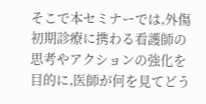そこで本セミナーでは,外傷初期診療に携わる看護師の思考やアクションの強化を目的に,医師が何を見てどう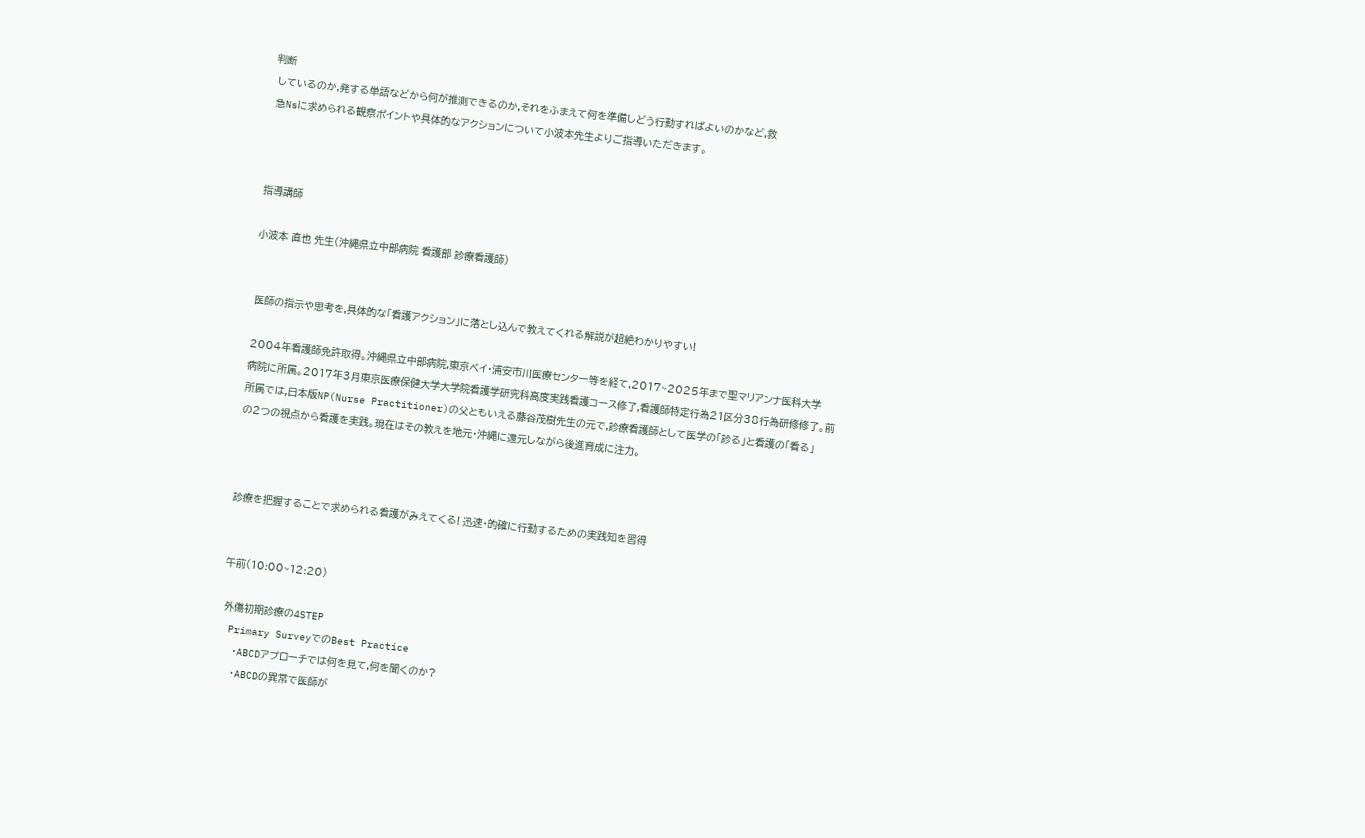判断
 しているのか,発する単語などから何が推測できるのか,それをふまえて何を準備しどう行動すればよいのかなど,救
 急Nsに求められる観察ポイントや具体的なアクションについて小波本先生よりご指導いただきます。



指導講師

小波本 直也 先生(沖縄県立中部病院 看護部 診療看護師)


 医師の指示や思考を,具体的な「看護アクション」に落とし込んで教えてくれる解説が超絶わかりやすい!

 2004年看護師免許取得。沖縄県立中部病院,東京ベイ・浦安市川医療センター等を経て,2017~2025年まで聖マリアンナ医科大学
 病院に所属。2017年3月東京医療保健大学大学院看護学研究科高度実践看護コース修了,看護師特定行為21区分38行為研修修了。前
 所属では,日本版NP(Nurse Practitioner)の父ともいえる藤谷茂樹先生の元で,診療看護師として医学の「診る」と看護の「看る」
 の2つの視点から看護を実践。現在はその教えを地元・沖縄に還元しながら後進育成に注力。



 診療を把握することで求められる看護がみえてくる! 迅速・的確に行動するための実践知を習得


 午前(10:00~12:20)

  外傷初期診療の4STEP
  Primary SurveyでのBest Practice
   ・ABCDアプローチでは何を見て,何を聞くのか?
   ・ABCDの異常で医師が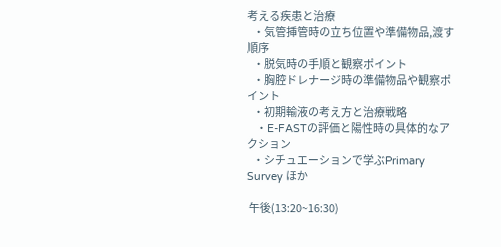考える疾患と治療
   ・気管挿管時の立ち位置や準備物品,渡す順序
   ・脱気時の手順と観察ポイント
   ・胸腔ドレナージ時の準備物品や観察ポイント
   ・初期輸液の考え方と治療戦略
   ・E-FASTの評価と陽性時の具体的なアクション
   ・シチュエーションで学ぶPrimary Survey ほか

 午後(13:20~16:30)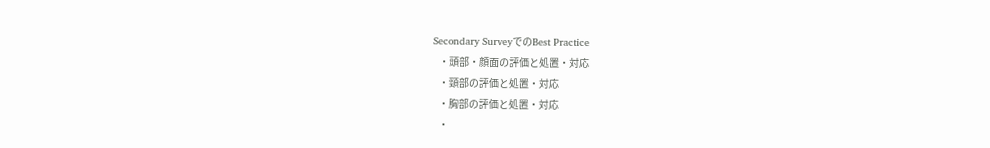Secondary SurveyでのBest Practice
   ・頭部・顔面の評価と処置・対応
   ・頸部の評価と処置・対応
   ・胸部の評価と処置・対応
   ・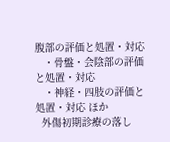腹部の評価と処置・対応
   ・骨盤・会陰部の評価と処置・対応
   ・神経・四肢の評価と処置・対応 ほか
  外傷初期診療の落し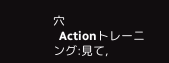穴
  Actionトレーニング:見て,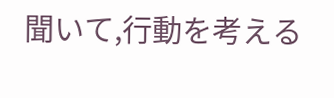聞いて,行動を考える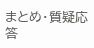まとめ・質疑応答